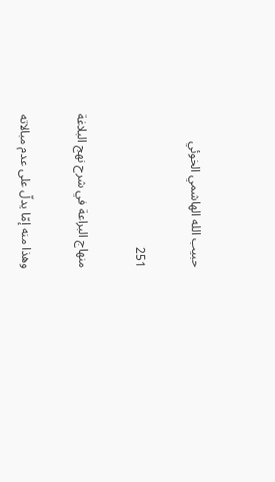حبيب الله الهاشمي الخوئي

251

منهاج البراعة في شرح نهج البلاغة

وهذا منه إمّا يدلّ على عدم مبالاته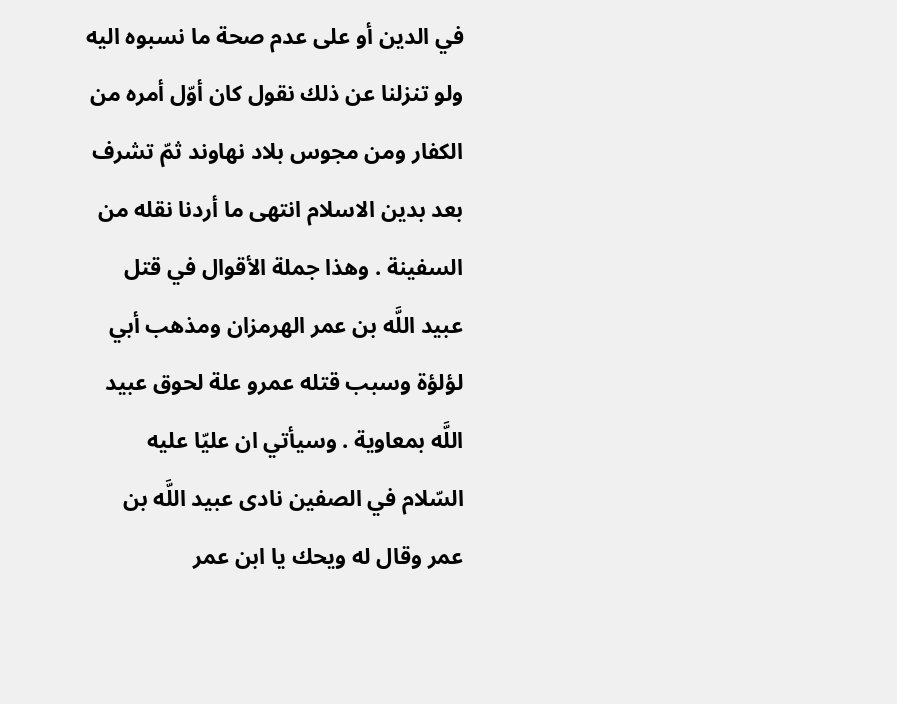في الدين أو على عدم صحة ما نسبوه اليه ولو تنزلنا عن ذلك نقول كان أوّل أمره من الكفار ومن مجوس بلاد نهاوند ثمّ تشرف بعد بدين الاسلام انتهى ما أردنا نقله من السفينة . وهذا جملة الأقوال في قتل عبيد اللَّه بن عمر الهرمزان ومذهب أبي لؤلؤة وسبب قتله عمرو علة لحوق عبيد اللَّه بمعاوية . وسيأتي ان عليّا عليه السّلام في الصفين نادى عبيد اللَّه بن عمر وقال له ويحك يا ابن عمر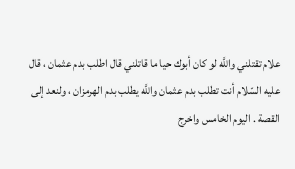علام تقتلني واللَّه لو كان أبوك حيا ما قاتلني قال اطلب بدم عثمان ، قال عليه السّلام أنت تطلب بدم عثمان واللَّه يطلب بدم الهرمزان ، ولنعد إلى القصة . اليوم الخامس واخرج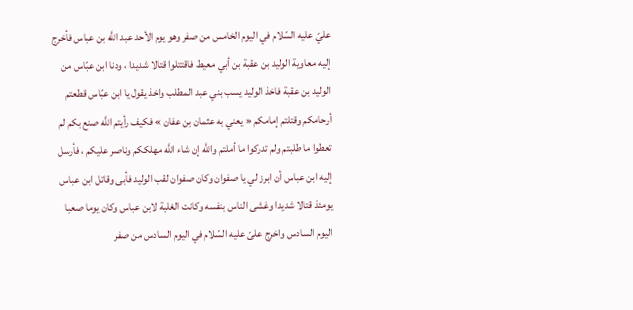عليّ عليه السّلام في اليوم الخامس من صفر وهو يوم الأحد عبد اللَّه بن عباس فأخرج إليه معاوية الوليد بن عقبة بن أبي معيط فاقتتلوا قتالا شديدا ، ودنا ابن عبّاس من الوليد بن عقبة فاخذ الوليد يسب بني عبد المطلب واخذ يقول يا ابن عبّاس قطعتم أرحامكم وقتلتم إمامكم « يعني به عثمان بن عفان » فكيف رأيتم اللَّه صنع بكم لم تعطوا ما طلبتم ولم تدركوا ما أملتم واللَّه إن شاء اللَّه مهلككم وناصر عليكم ، فأرسل إليه ابن عباس أن ابرز لي يا صفوان وكان صفوان لقب الوليد فأبى وقاتل ابن عباس يومئذ قتالا شديدا وغشى الناس بنفسه وكانت الغلبة لابن عباس وكان يوما صعبا اليوم السادس واخرج علىّ عليه السّلام في اليوم السادس من صفر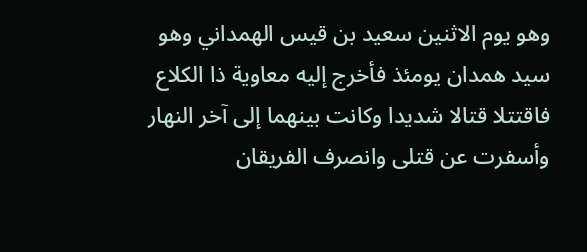وهو يوم الاثنين سعيد بن قيس الهمداني وهو سيد همدان يومئذ فأخرج إليه معاوية ذا الكلاع فاقتتلا قتالا شديدا وكانت بينهما إلى آخر النهار وأسفرت عن قتلى وانصرف الفريقان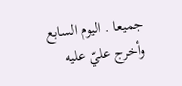جميعا . اليوم السابع وأخرج عليّ عليه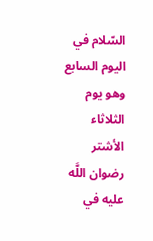السّلام في اليوم السابع وهو يوم الثلاثاء الأشتر رضوان اللَّه عليه في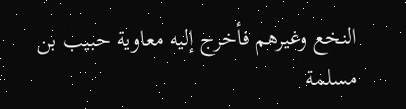النخع وغيرهم فأخرج إليه معاوية حبيب بن مسلمة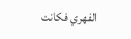الفهري فكانت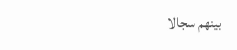بينهم سجالا